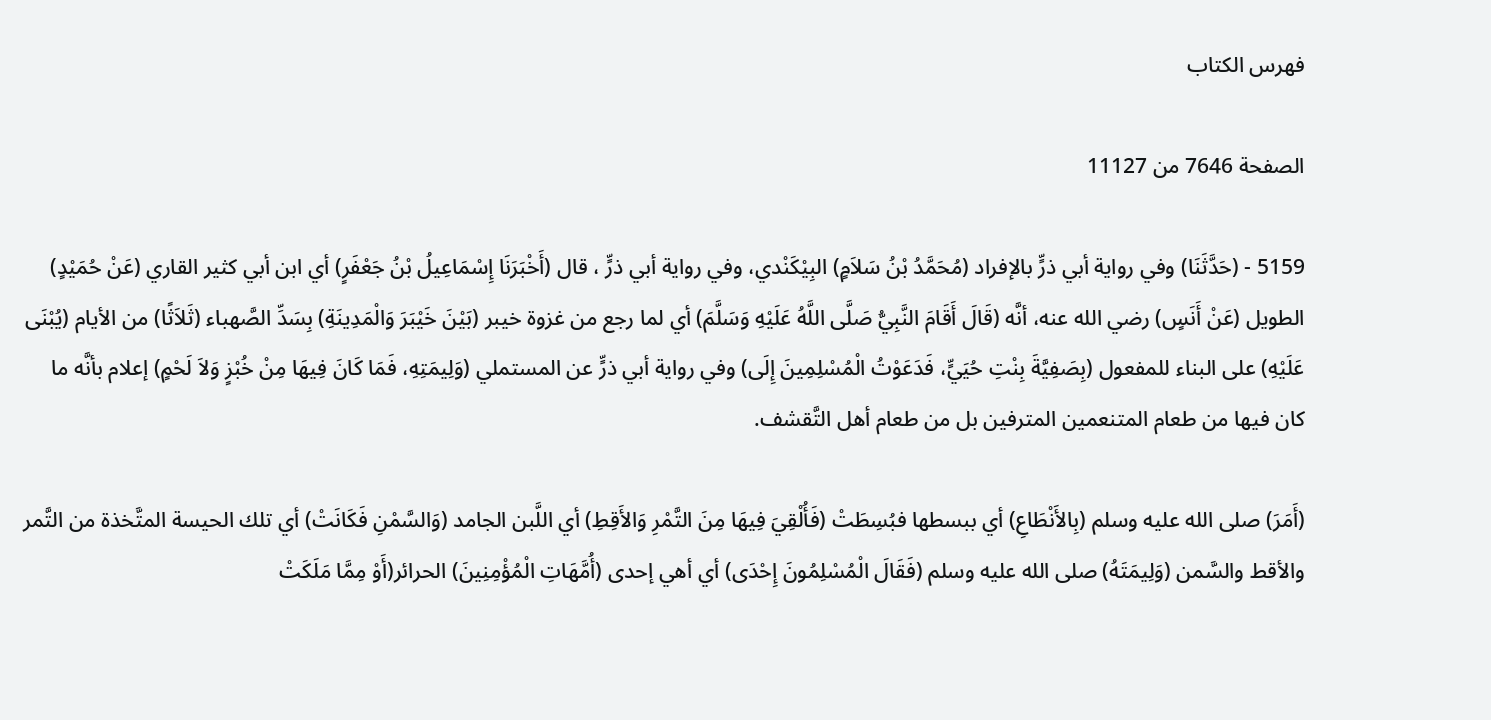فهرس الكتاب

الصفحة 7646 من 11127

5159 - (حَدَّثَنَا) وفي رواية أبي ذرٍّ بالإفراد (مُحَمَّدُ بْنُ سَلاَمٍ) البِيْكَنْدي، وفي رواية أبي ذرٍّ ، قال (أَخْبَرَنَا إِسْمَاعِيلُ بْنُ جَعْفَرٍ) أي ابن أبي كثير القاري (عَنْ حُمَيْدٍ) الطويل (عَنْ أَنَسٍ) رضي الله عنه، أنَّه (قَالَ أَقَامَ النَّبِيُّ صَلَّى اللَّهُ عَلَيْهِ وَسَلَّمَ) أي لما رجع من غزوة خيبر (بَيْنَ خَيْبَرَ وَالْمَدِينَةِ) بِسَدِّ الصَّهباء (ثَلاَثًا) من الأيام (يُبْنَى عَلَيْهِ) على البناء للمفعول (بِصَفِيَّةَ بِنْتِ حُيَيٍّ، فَدَعَوْتُ الْمُسْلِمِينَ إِلَى) وفي رواية أبي ذرٍّ عن المستملي (وَلِيمَتِهِ، فَمَا كَانَ فِيهَا مِنْ خُبْزٍ وَلاَ لَحْمٍ) إعلام بأنَّه ما كان فيها من طعام المتنعمين المترفين بل من طعام أهل التَّقشف.

(أَمَرَ) صلى الله عليه وسلم (بِالأَنْطَاعِ) أي ببسطها فبُسِطَتْ (فَأُلْقِيَ فِيهَا مِنَ التَّمْرِ وَالأَقِطِ) أي اللَّبن الجامد (وَالسَّمْنِ فَكَانَتْ) أي تلك الحيسة المتَّخذة من التَّمر والأقط والسَّمن (وَلِيمَتَهُ) صلى الله عليه وسلم (فَقَالَ الْمُسْلِمُونَ إِحْدَى) أي أهي إحدى (أُمَّهَاتِ الْمُؤْمِنِينَ) الحرائر(أَوْ مِمَّا مَلَكَتْ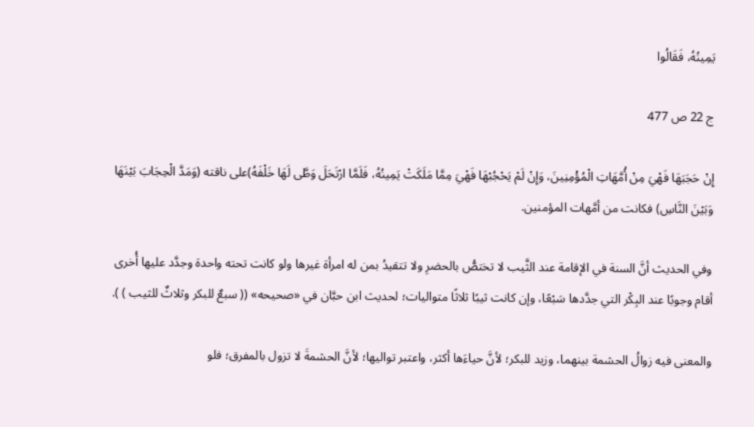يَمِينُهُ، فَقَالُوا

ج 22 ص 477

إِنْ حَجَبَهَا فَهْيَ مِنْ أُمَّهَاتِ الْمُؤْمِنِينَ، وَإِنْ لَمْ يَحْجُبْهَا فَهْيَ مِمَّا مَلَكَتْ يَمِينُهُ، فَلَمَّا ارْتَحَلَ وَطَّى لَهَا خَلْفَهُ)على ناقته (وَمَدَّ الْحِجَابَ بَيْنَهَا وَبَيْنَ النَّاسِ) فكانت من أمَّهات المؤمنين.

وفي الحديث أنَّ السنة في الإقامة عند الثَّيب لا تختصُّ بالحضرِ ولا تتقيدُ بمن له امرأة غيرها ولو كانت تحته واحدة وجدَّد عليها أُخرى أقام وجوبًا عند البِكْر التي جدَّدها سَبْعًا، وإن كانت ثيبًا ثلاثًا متواليات؛ لحديث ابن حبَّان في «صحيحه» (( سبعٌ للبكر وثلاثٌ للثيب ) ).

والمعنى فيه زوالُ الحشمة بينهما، وزيد للبكر؛ لأنَّ حياءَها أكثر، واعتبر تواليها؛ لأنَّ الحشمةَ لا تزول بالمفرق؛ فلو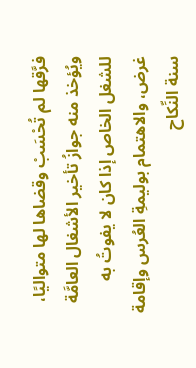فرَّقها لم تُحْسَبْ وقضاها لها متواليًا، ويُؤخذ منه جوازُ تأخير الأشغال العامَّة للشغل الخاص إذا كان لا يفوتُ به غرض، والاهتمام بوليمةِ العُرس وإقامة سنة النِّكاح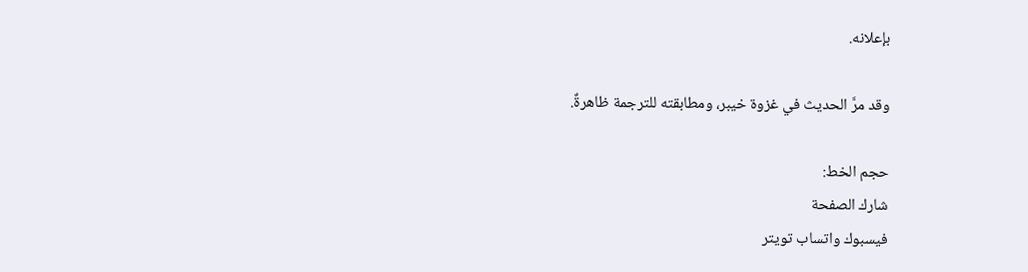بإعلانه.

وقد مرَّ الحديث في غزوة خيبر، ومطابقته للترجمة ظاهرةٌ.

حجم الخط:
شارك الصفحة
فيسبوك واتساب تويتر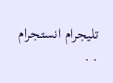تليجرام انستجرام
. .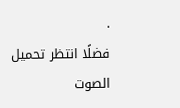.
فضلًا انتظر تحميل الصوت